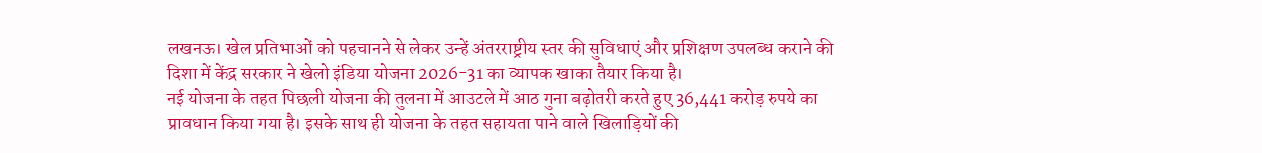लखनऊ। खेल प्रतिभाओं को पहचानने से लेकर उन्हें अंतरराष्ट्रीय स्तर की सुविधाएं और प्रशिक्षण उपलब्ध कराने की दिशा में केंद्र सरकार ने खेलो इंडिया योजना 2026-31 का व्यापक खाका तैयार किया है।
नई योजना के तहत पिछली योजना की तुलना में आउटले में आठ गुना बढ़ोतरी करते हुए 36,441 करोड़ रुपये का प्रावधान किया गया है। इसके साथ ही योजना के तहत सहायता पाने वाले खिलाड़ियों की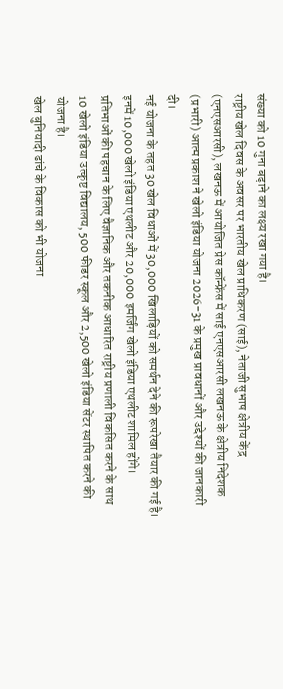संख्या को 10 गुना बढ़ाने का लक्ष्य रखा गया है।
राष्ट्रीय खेल दिवस के अवसर पर भारतीय खेल प्राधिकरण (साई), नेताजी सुभाष क्षेत्रीय केंद्र (एनएसआरसी), लखनऊ में आयोजित प्रेस कॉन्फ्रेंस में साई एनएसआरसी लखनऊ के क्षेत्रीय निदेशक (प्रभारी) आत्म प्रकाश ने खेलो इंडिया योजना 2026-31 के प्रमुख प्रावधानों और उद्देश्यों की जानकारी दी।
नई योजना के तहत 30 खेल विधाओं में 30,000 खिलाड़ियों को समर्थन देने की रूपरेखा तैयार की गई है। इनमें 10,000 खेलो इंडिया एथलीट और 20,000 इमर्जिंग खेलो इंडिया एथलीट शामिल होंगे।
प्रतिभाओं की पहचान के लिए वैज्ञानिक और तकनीक आधारित राष्ट्रीय प्रणाली विकसित करने के साथ 10 खेलो इंडिया उत्कृष्ट विद्यालय, 500 फीडर स्कूल और 2,500 खेलो इंडिया सेंटर स्थापित करने की योजना है।
खेल बुनियादी ढांचे के विकास को भी योजना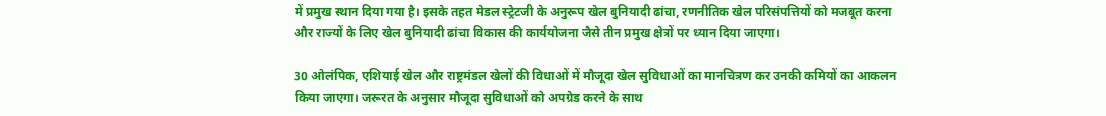में प्रमुख स्थान दिया गया है। इसके तहत मेडल स्ट्रेटजी के अनुरूप खेल बुनियादी ढांचा, रणनीतिक खेल परिसंपत्तियों को मजबूत करना और राज्यों के लिए खेल बुनियादी ढांचा विकास की कार्ययोजना जैसे तीन प्रमुख क्षेत्रों पर ध्यान दिया जाएगा।

30 ओलंपिक, एशियाई खेल और राष्ट्रमंडल खेलों की विधाओं में मौजूदा खेल सुविधाओं का मानचित्रण कर उनकी कमियों का आकलन किया जाएगा। जरूरत के अनुसार मौजूदा सुविधाओं को अपग्रेड करने के साथ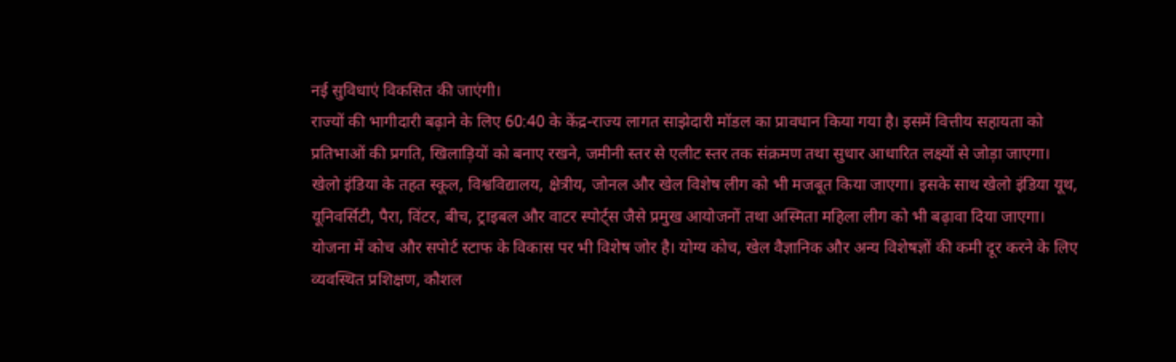नई सुविधाएं विकसित की जाएंगी।
राज्यों की भागीदारी बढ़ाने के लिए 60:40 के केंद्र-राज्य लागत साझेदारी मॉडल का प्रावधान किया गया है। इसमें वित्तीय सहायता को प्रतिभाओं की प्रगति, खिलाड़ियों को बनाए रखने, जमीनी स्तर से एलीट स्तर तक संक्रमण तथा सुधार आधारित लक्ष्यों से जोड़ा जाएगा।
खेलो इंडिया के तहत स्कूल, विश्वविद्यालय, क्षेत्रीय, जोनल और खेल विशेष लीग को भी मजबूत किया जाएगा। इसके साथ खेलो इंडिया यूथ, यूनिवर्सिटी, पैरा, विंटर, बीच, ट्राइबल और वाटर स्पोर्ट्स जैसे प्रमुख आयोजनों तथा अस्मिता महिला लीग को भी बढ़ावा दिया जाएगा।
योजना में कोच और सपोर्ट स्टाफ के विकास पर भी विशेष जोर है। योग्य कोच, खेल वैज्ञानिक और अन्य विशेषज्ञों की कमी दूर करने के लिए व्यवस्थित प्रशिक्षण, कौशल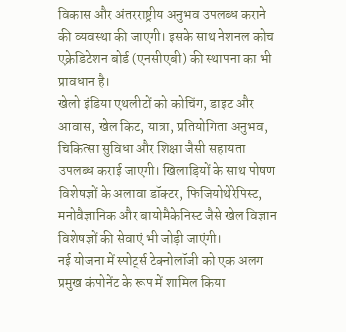विकास और अंतरराष्ट्रीय अनुभव उपलब्ध कराने की व्यवस्था की जाएगी। इसके साथ नेशनल कोच एक्रेडिटेशन बोर्ड (एनसीएबी) की स्थापना का भी प्रावधान है।
खेलो इंडिया एथलीटों को कोचिंग, डाइट और आवास, खेल किट, यात्रा, प्रतियोगिता अनुभव, चिकित्सा सुविधा और शिक्षा जैसी सहायता उपलब्ध कराई जाएगी। खिलाड़ियों के साथ पोषण विशेषज्ञों के अलावा डॉक्टर, फिजियोथेरेपिस्ट, मनोवैज्ञानिक और बायोमैकेनिस्ट जैसे खेल विज्ञान विशेषज्ञों की सेवाएं भी जोड़ी जाएंगी।
नई योजना में स्पोर्ट्स टेक्नोलॉजी को एक अलग प्रमुख कंपोनेंट के रूप में शामिल किया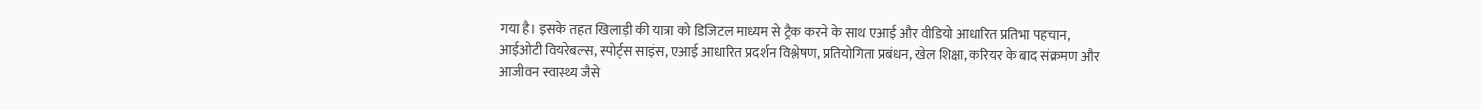गया है। इसके तहत खिलाड़ी की यात्रा को डिजिटल माध्यम से ट्रैक करने के साथ एआई और वीडियो आधारित प्रतिभा पहचान, आईओटी वियरेबल्स, स्पोर्ट्स साइंस, एआई आधारित प्रदर्शन विश्लेषण, प्रतियोगिता प्रबंधन, खेल शिक्षा, करियर के बाद संक्रमण और आजीवन स्वास्थ्य जैसे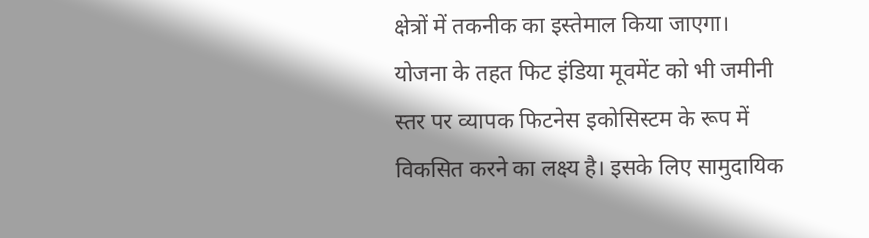क्षेत्रों में तकनीक का इस्तेमाल किया जाएगा।
योजना के तहत फिट इंडिया मूवमेंट को भी जमीनी स्तर पर व्यापक फिटनेस इकोसिस्टम के रूप में विकसित करने का लक्ष्य है। इसके लिए सामुदायिक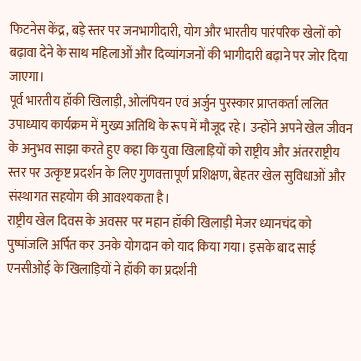फिटनेस केंद्र, बड़े स्तर पर जनभागीदारी, योग और भारतीय पारंपरिक खेलों को बढ़ावा देने के साथ महिलाओं और दिव्यांगजनों की भागीदारी बढ़ाने पर जोर दिया जाएगा।
पूर्व भारतीय हॉकी खिलाड़ी, ओलंपियन एवं अर्जुन पुरस्कार प्राप्तकर्ता ललित उपाध्याय कार्यक्रम में मुख्य अतिथि के रूप में मौजूद रहे। उन्होंने अपने खेल जीवन के अनुभव साझा करते हुए कहा कि युवा खिलाड़ियों को राष्ट्रीय और अंतरराष्ट्रीय स्तर पर उत्कृष्ट प्रदर्शन के लिए गुणवत्तापूर्ण प्रशिक्षण, बेहतर खेल सुविधाओं और संस्थागत सहयोग की आवश्यकता है।
राष्ट्रीय खेल दिवस के अवसर पर महान हॉकी खिलाड़ी मेजर ध्यानचंद को पुष्पांजलि अर्पित कर उनके योगदान को याद किया गया। इसके बाद साई एनसीओई के खिलाड़ियों ने हॉकी का प्रदर्शनी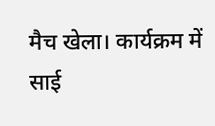मैच खेला। कार्यक्रम में साई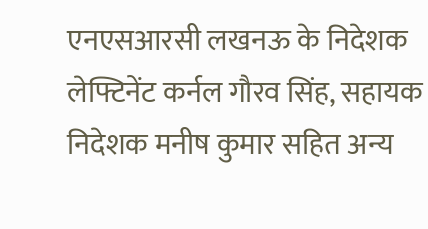एनएसआरसी लखनऊ के निदेशक लेफ्टिनेंट कर्नल गौरव सिंह, सहायक निदेशक मनीष कुमार सहित अन्य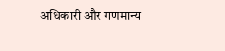अधिकारी और गणमान्य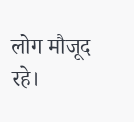लोग मौजूद रहे।